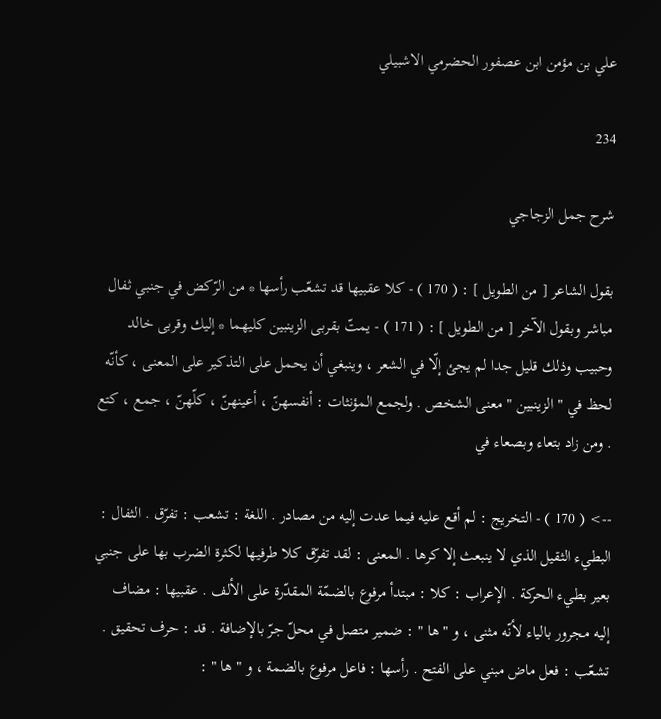علي بن مؤمن ابن عصفور الحضرمي الاشبيلي

234

شرح جمل الزجاجي

بقول الشاعر [ من الطويل ] : ( 170 ) - كلا عقبيها قد تشعّب رأسها * من الرّكض في جنبي ثفال مباشر وبقول الآخر [ من الطويل ] : ( 171 ) - يمتّ بقربى الزينبين كليهما * إليك وقربى خالد وحبيب وذلك قليل جدا لم يجئ إلّا في الشعر ، وينبغي أن يحمل على التذكير على المعنى ، كأنّه لحظ في " الزينبين " معنى الشخص . ولجمع المؤنثات : أنفسهنّ ، أعينهنّ ، كلّهنّ ، جمع ، كتع . ومن زاد بتعاء وبصعاء في

--> ( 170 ) - التخريج : لم أقع عليه فيما عدت إليه من مصادر . اللغة : تشعب : تفرّق . الثفال : البطيء الثقيل الذي لا ينبعث إلا كرها . المعنى : لقد تفرّق كلا طرفيها لكثرة الضرب بها على جنبي بعير بطيء الحركة . الإعراب : كلا : مبتدأ مرفوع بالضمّة المقدّرة على الألف . عقبيها : مضاف إليه مجرور بالياء لأنّه مثنى ، و " ها " : ضمير متصل في محلّ جرّ بالإضافة . قد : حرف تحقيق . تشعّب : فعل ماض مبني على الفتح . رأسها : فاعل مرفوع بالضمة ، و " ها " :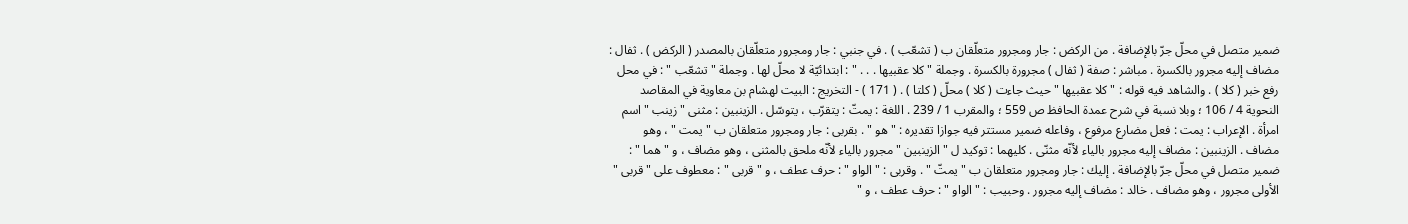ضمير متصل في محلّ جرّ بالإضافة . من الركض : جار ومجرور متعلّقان ب ( تشعّب ) . في جنبي : جار ومجرور متعلّقان بالمصدر ( الركض ) . ثفال : مضاف إليه مجرور بالكسرة . مباشر : صفة ( ثفال ) مجرورة بالكسرة . وجملة " كلا عقبيها . . . " : ابتدائيّة لا محلّ لها . وجملة " تشعّب " : في محل رفع خبر ( كلا ) . والشاهد فيه قوله : " كلا عقبيها " حيث جاءت ( كلا ) محلّ ( كلتا ) . ( 171 ) - التخريج : البيت لهشام بن معاوية في المقاصد النحوية 4 / 106 ؛ وبلا نسبة في شرح عمدة الحافظ ص 559 ؛ والمقرب 1 / 239 . اللغة : يمتّ : يتقرّب ، يتوسّل . الزينبين : مثنى " زينب " اسم امرأة . الإعراب : يمت : فعل مضارع مرفوع ، وفاعله ضمير مستتر فيه جوازا تقديره : " هو " . بقربى : جار ومجرور متعلقان ب " يمت " ، وهو مضاف . الزينبين : مضاف إليه مجرور بالياء لأنّه مثنّى . كليهما : توكيد ل " الزينبين " مجرور بالياء لأنّه ملحق بالمثنى ، وهو مضاف ، و " هما " : ضمير متصل في محلّ جرّ بالإضافة . إليك : جار ومجرور متعلقان ب " يمتّ " . وقربى : " الواو " : حرف عطف ، و " قربى " : معطوف على " قربى " الأولى مجرور ، وهو مضاف . خالد : مضاف إليه مجرور . وحبيب : " الواو " : حرف عطف ، و "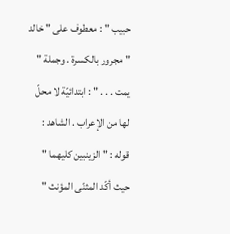حبيب " : معطوف على " خالد " مجرور بالكسرة . وجملة " يمت . . . " : ابتدائيّة لا محلّ لها من الإعراب . الشاهد : قوله : " الزينبين كليهما " حيث أكّد المثنّى المؤنث "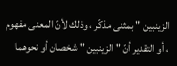الزينبين " بمثنى مذكّر ، وذلك لأنّ المعنى مفهوم ، أو التقدير أنّ " الزينبين " شخصان أو نحوهما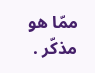ممّا هو مذكّر .